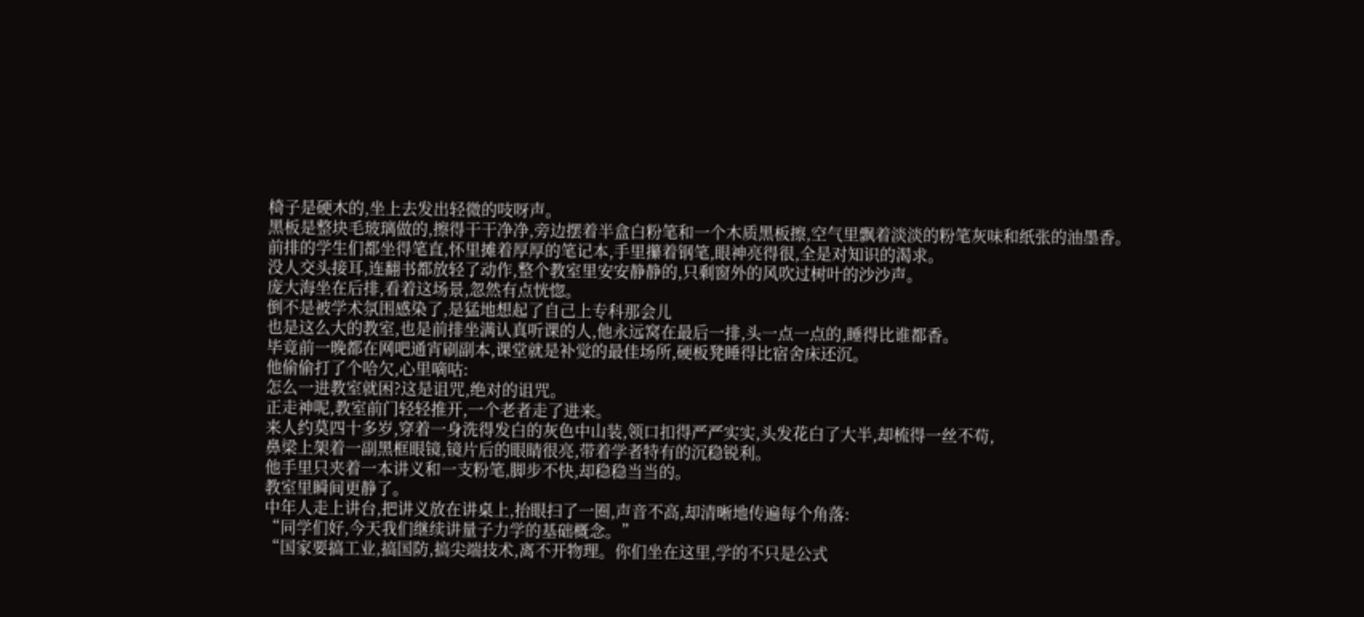椅子是硬木的,坐上去发出轻微的吱呀声。
黑板是整块毛玻璃做的,擦得干干净净,旁边摆着半盒白粉笔和一个木质黑板擦,空气里飘着淡淡的粉笔灰味和纸张的油墨香。
前排的学生们都坐得笔直,怀里摊着厚厚的笔记本,手里攥着钢笔,眼神亮得很,全是对知识的渴求。
没人交头接耳,连翻书都放轻了动作,整个教室里安安静静的,只剩窗外的风吹过树叶的沙沙声。
庞大海坐在后排,看着这场景,忽然有点恍惚。
倒不是被学术氛围感染了,是猛地想起了自己上专科那会儿
也是这么大的教室,也是前排坐满认真听课的人,他永远窝在最后一排,头一点一点的,睡得比谁都香。
毕竟前一晚都在网吧通宵刷副本,课堂就是补觉的最佳场所,硬板凳睡得比宿舍床还沉。
他偷偷打了个哈欠,心里嘀咕:
怎么一进教室就困?这是诅咒,绝对的诅咒。
正走神呢,教室前门轻轻推开,一个老者走了进来。
来人约莫四十多岁,穿着一身洗得发白的灰色中山装,领口扣得严严实实,头发花白了大半,却梳得一丝不苟,
鼻梁上架着一副黑框眼镜,镜片后的眼睛很亮,带着学者特有的沉稳锐利。
他手里只夹着一本讲义和一支粉笔,脚步不快,却稳稳当当的。
教室里瞬间更静了。
中年人走上讲台,把讲义放在讲桌上,抬眼扫了一圈,声音不高,却清晰地传遍每个角落:
“同学们好,今天我们继续讲量子力学的基础概念。”
“国家要搞工业,搞国防,搞尖端技术,离不开物理。你们坐在这里,学的不只是公式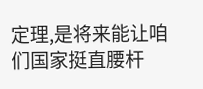定理,是将来能让咱们国家挺直腰杆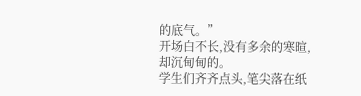的底气。”
开场白不长,没有多余的寒暄,却沉甸甸的。
学生们齐齐点头,笔尖落在纸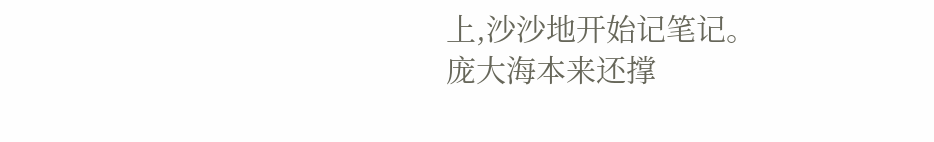上,沙沙地开始记笔记。
庞大海本来还撑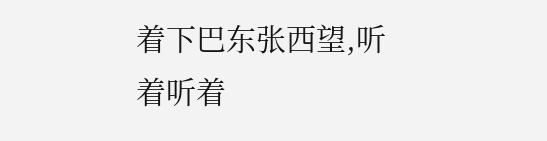着下巴东张西望,听着听着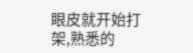眼皮就开始打架,熟悉的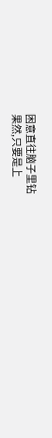困意直往脑子里钻
果然,只要是上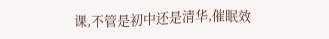课,不管是初中还是清华,催眠效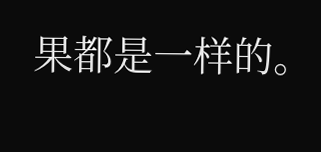果都是一样的。